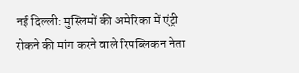नई दिल्ली: मुस्लिमों की अमेरिका में एंट्री रोकने की मांग करने वाले रिपब्लिकन नेता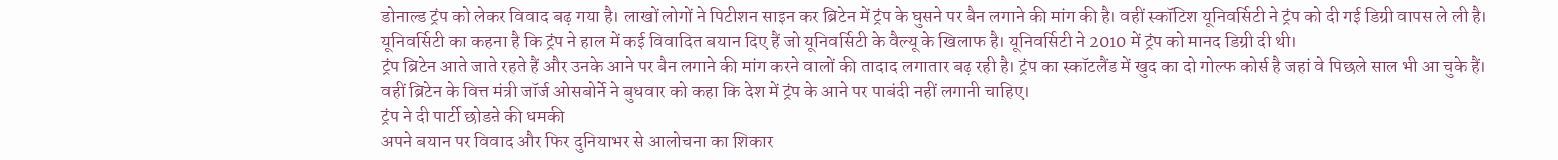डोनाल्ड ट्रंप को लेकर विवाद बढ़ गया है। लाखों लोगों ने पिटीशन साइन कर ब्रिटेन में ट्रंप के घुसने पर बैन लगाने की मांग की है। वहीं स्कॉटिश यूनिवर्सिटी ने ट्रंप को दी गई डिग्री वापस ले ली है। यूनिवर्सिटी का कहना है कि ट्रंप ने हाल में कई विवादित बयान दिए हैं जो यूनिवर्सिटी के वैल्यू के खिलाफ है। यूनिवर्सिटी ने 2010 में ट्रंप को मानद डिग्री दी थी।
ट्रंप ब्रिटेन आते जाते रहते हैं और उनके आने पर बैन लगाने की मांग करने वालों की तादाद लगातार बढ़ रही है। ट्रंप का स्कॉटलैंड में खुद का दो गोल्फ कोर्स है जहां वे पिछले साल भी आ चुके हैं। वहीं ब्रिटेन के वित्त मंत्री जॉर्ज ओसबोर्ने ने बुधवार को कहा कि देश में ट्रंप के आने पर पाबंदी नहीं लगानी चाहिए।
ट्रंप ने दी पार्टी छोडऩे की धमकी
अपने बयान पर विवाद और फिर दुनियाभर से आलोचना का शिकार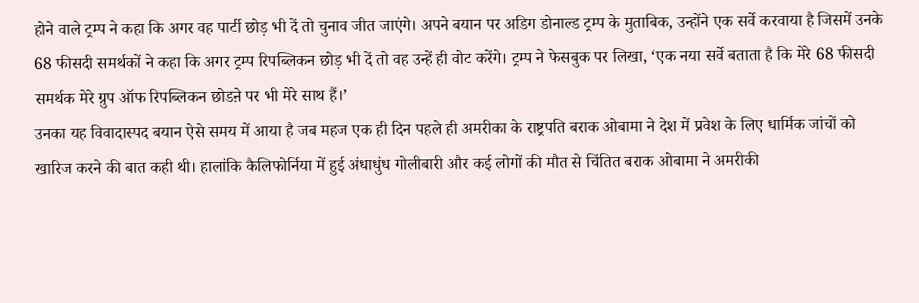होने वाले ट्रम्प ने कहा कि अगर वह पार्टी छोड़ भी दें तो चुनाव जीत जाएंगे। अपने बयान पर अडिग डोनाल्ड ट्रम्प के मुताबिक, उन्होंने एक सर्वे करवाया है जिसमें उनके 68 फीसदी समर्थकों ने कहा कि अगर ट्रम्प रिपब्लिकन छोड़ भी दें तो वह उन्हें ही वोट करेंगे। ट्रम्प ने फेसबुक पर लिखा, ‘एक नया सर्वे बताता है कि मेरे 68 फीसदी समर्थक मेरे ग्रुप ऑफ रिपब्लिकन छोडऩे पर भी मेरे साथ हैं।’
उनका यह विवादास्पद बयान ऐसे समय में आया है जब महज एक ही दिन पहले ही अमरीका के राष्ट्रपति बराक ओबामा ने देश में प्रवेश के लिए धार्मिक जांचों को खारिज करने की बात कही थी। हालांकि कैलिफोर्निया में हुई अंधाधुंध गोलीबारी और कई लोगों की मौत से चिंतित बराक ओबामा ने अमरीकी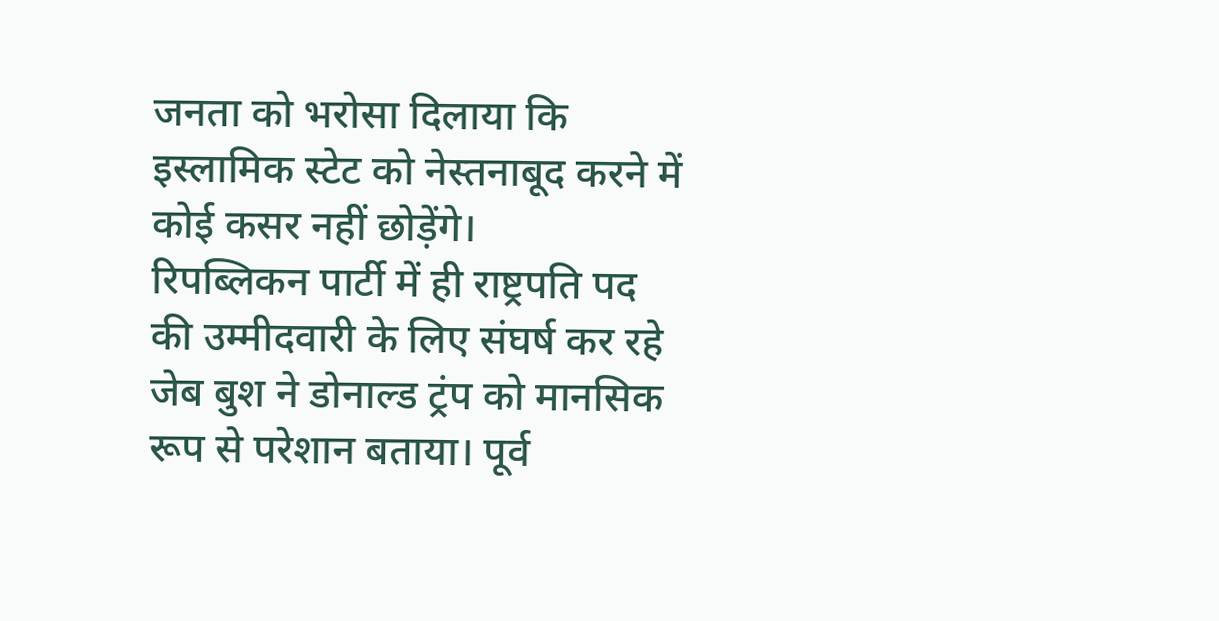जनता को भरोसा दिलाया कि इस्लामिक स्टेट को नेस्तनाबूद करने में कोई कसर नहीं छोड़ेंगे।
रिपब्लिकन पार्टी में ही राष्ट्रपति पद की उम्मीदवारी के लिए संघर्ष कर रहे जेब बुश ने डोनाल्ड ट्रंप को मानसिक रूप से परेशान बताया। पूर्व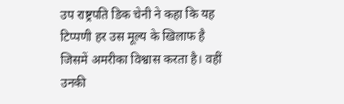उप राष्ट्रपति डिक चेनी ने कहा कि यह टिप्पणी हर उस मूल्य के खिलाफ है जिसमें अमरीका विश्वास करता है। वहीं उनकी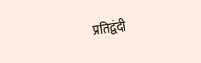प्रतिद्वंदी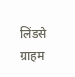लिंडसे ग्राहम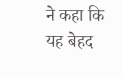ने कहा कि यह बेहद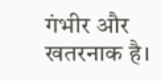गंभीर और खतरनाक है।